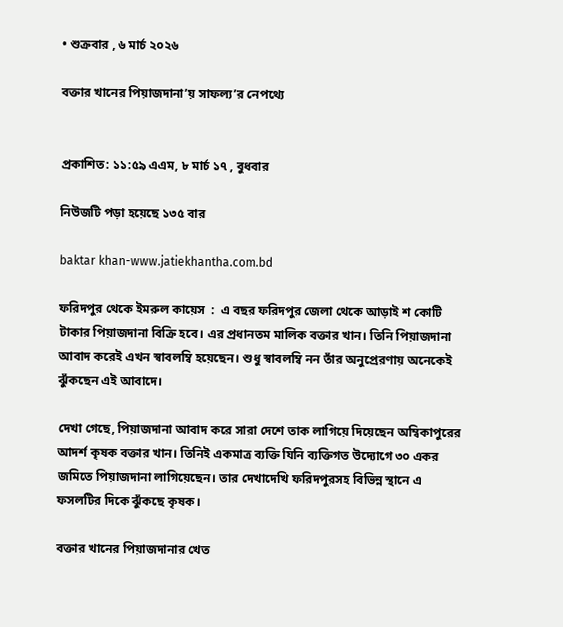• শুক্রবার , ৬ মার্চ ২০২৬

বক্তার খানের পিয়াজদানা’য় সাফল্য’র নেপথ্যে


প্রকাশিত: ১১:৫৯ এএম, ৮ মার্চ ১৭ , বুধবার

নিউজটি পড়া হয়েছে ১৩৫ বার

baktar khan-www.jatiekhantha.com.bd

ফরিদপুর থেকে ইমরুল কায়েস  :  এ বছর ফরিদপুর জেলা থেকে আড়াই শ কোটি টাকার পিয়াজদানা বিক্রি হবে। এর প্রধানতম মালিক বক্তার খান। তিনি পিয়াজদানা আবাদ করেই এখন স্বাবলম্বি হয়েছেন। শুধু স্বাবলম্বি নন তাঁর অনুপ্রেরণায় অনেকেই ঝুঁকছেন এই আবাদে।

দেখা গেছে, পিয়াজদানা আবাদ করে সারা দেশে তাক লাগিয়ে দিয়েছেন অম্বিকাপুরের আদর্শ কৃষক বক্তার খান। তিনিই একমাত্র ব্যক্তি যিনি ব্যক্তিগত উদ্যোগে ৩০ একর জমিতে পিয়াজদানা লাগিয়েছেন। তার দেখাদেখি ফরিদপুরসহ বিভিন্ন স্থানে এ ফসলটির দিকে ঝুঁকছে কৃষক।

বক্তার খানের পিয়াজদানার খেত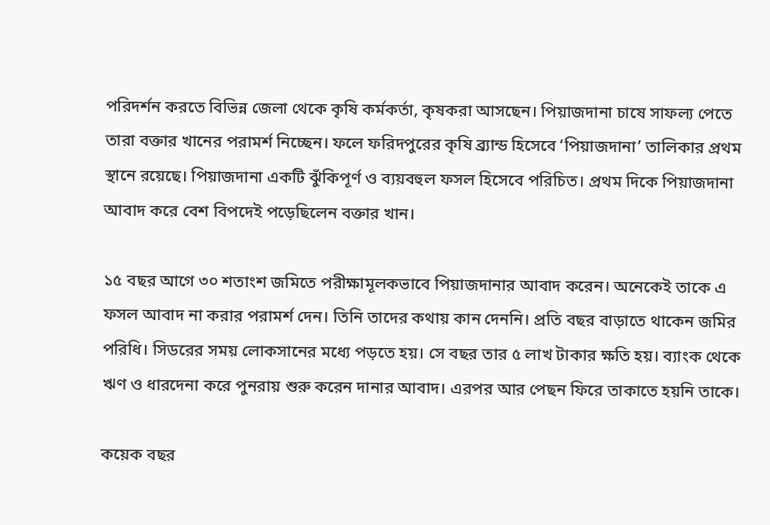পরিদর্শন করতে বিভিন্ন জেলা থেকে কৃষি কর্মকর্তা, কৃষকরা আসছেন। পিয়াজদানা চাষে সাফল্য পেতে তারা বক্তার খানের পরামর্শ নিচ্ছেন। ফলে ফরিদপুরের কৃষি ব্র্যান্ড হিসেবে ‘পিয়াজদানা’ তালিকার প্রথম স্থানে রয়েছে। পিয়াজদানা একটি ঝুঁকিপূর্ণ ও ব্যয়বহুল ফসল হিসেবে পরিচিত। প্রথম দিকে পিয়াজদানা আবাদ করে বেশ বিপদেই পড়েছিলেন বক্তার খান।

১৫ বছর আগে ৩০ শতাংশ জমিতে পরীক্ষামূলকভাবে পিয়াজদানার আবাদ করেন। অনেকেই তাকে এ ফসল আবাদ না করার পরামর্শ দেন। তিনি তাদের কথায় কান দেননি। প্রতি বছর বাড়াতে থাকেন জমির পরিধি। সিডরের সময় লোকসানের মধ্যে পড়তে হয়। সে বছর তার ৫ লাখ টাকার ক্ষতি হয়। ব্যাংক থেকে ঋণ ও ধারদেনা করে পুনরায় শুরু করেন দানার আবাদ। এরপর আর পেছন ফিরে তাকাতে হয়নি তাকে।

কয়েক বছর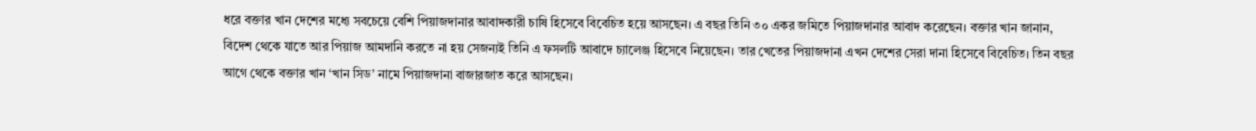ধরে বক্তার খান দেশের মধ্যে সবচেয়ে বেশি পিয়াজদানার আবাদকারী চাষি হিসেবে বিবেচিত হয়ে আসছেন। এ বছর তিনি ৩০ একর জমিতে পিয়াজদানার আবাদ করেছেন। বক্তার খান জানান, বিদেশ থেকে যাতে আর পিয়াজ আমদানি করতে না হয় সেজন্যই তিনি এ ফসলটি আবাদে চ্যালেঞ্জ হিসেবে নিয়েছেন। তার খেতের পিয়াজদানা এখন দেশের সেরা দানা হিসেবে বিবেচিত। তিন বছর আগে থেকে বক্তার খান ‘খান সিড’ নামে পিয়াজদানা বাজারজাত করে আসছেন।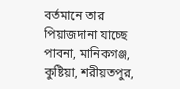বর্তমানে তার পিয়াজদানা যাচ্ছে পাবনা, মানিকগঞ্জ, কুষ্টিয়া, শরীয়তপুর,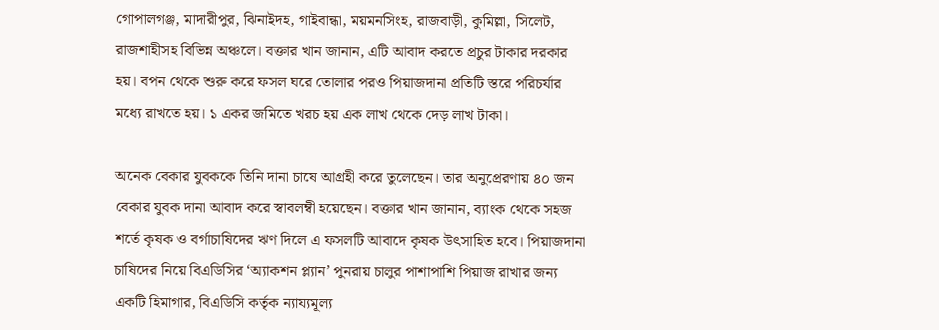গোপালগঞ্জ, মাদারীপুর, ঝিনাইদহ, গাইবান্ধা, ময়মনসিংহ, রাজবাড়ী, কুমিল্লা, সিলেট, রাজশাহীসহ বিভিন্ন অঞ্চলে। বক্তার খান জানান, এটি আবাদ করতে প্রচুর টাকার দরকার হয়। বপন থেকে শুরু করে ফসল ঘরে তোলার পরও পিয়াজদানা প্রতিটি স্তরে পরিচর্যার মধ্যে রাখতে হয়। ১ একর জমিতে খরচ হয় এক লাখ থেকে দেড় লাখ টাকা।

অনেক বেকার যুবককে তিনি দানা চাষে আগ্রহী করে তুলেছেন। তার অনুপ্রেরণায় ৪০ জন বেকার যুবক দানা আবাদ করে স্বাবলম্বী হয়েছেন। বক্তার খান জানান, ব্যাংক থেকে সহজ শর্তে কৃষক ও বর্গাচাষিদের ঋণ দিলে এ ফসলটি আবাদে কৃষক উৎসাহিত হবে। পিয়াজদানা চাষিদের নিয়ে বিএডিসির ‘অ্যাকশন প্ল্যান’ পুনরায় চালুর পাশাপাশি পিয়াজ রাখার জন্য একটি হিমাগার, বিএডিসি কর্তৃক ন্যায্যমূল্য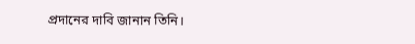প্রদানের দাবি জানান তিনি।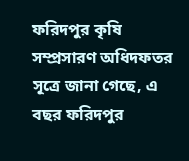ফরিদপুর কৃষি সম্প্রসারণ অধিদফতর সূত্রে জানা গেছে, এ বছর ফরিদপুর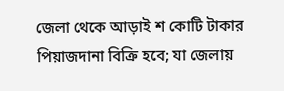জেলা থেকে আড়াই শ কোটি টাকার পিয়াজদানা বিক্রি হবে; যা জেলায়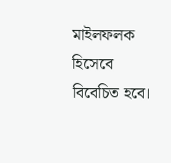মাইলফলক হিসেবে বিবেচিত হবে।